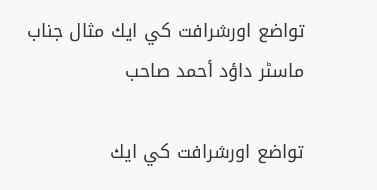تواضع اورشرافت كي ايك مثال جناب ماسٹر داؤد أحمد صاحب

تواضع اورشرافت كي ايك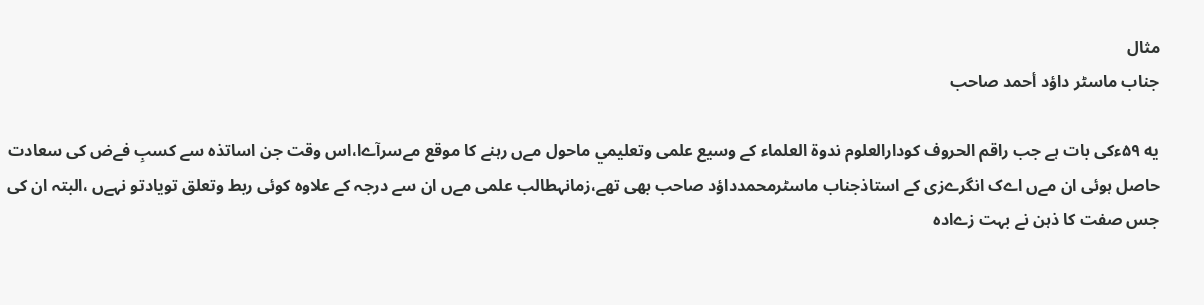مثال
جناب ماسٹر داؤد أحمد صاحب

يه ۵۹ءکی بات ہے جب راقم الحروف کودارالعلوم ندوة العلماء کے وسيع علمی وتعليمي ماحول مےں رہنے کا موقع مےسرآےا،اس وقت جن اساتذہ سے کسبِ فےض کی سعادت حاصل ہوئی ان مےں اےک انگرےزی کے استاذجناب ماسٹرمحمدداؤد صاحب بھی تھے،زمانہطالب علمی مےں ان سے درجہ کے علاوہ کوئی ربط وتعلق تويادتو نہےں ،البتہ ان کی جس صفت کا ذہن نے بہت زےادہ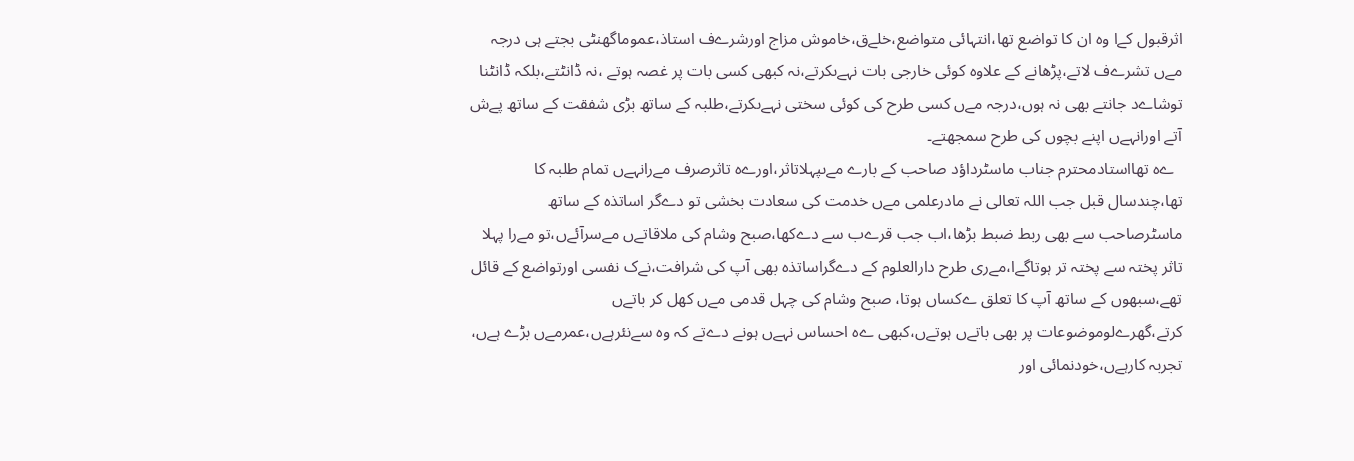اثرقبول کےا وہ ان کا تواضع تھا،انتہائی متواضع،خلےق،خاموش مزاج اورشرےف استاذ،عموماگھنٹی بجتے ہی درجہ مےں تشرےف لاتے،پڑھانے کے علاوہ کوئی خارجی بات نہےںکرتے،نہ کبھی کسی بات پر غصہ ہوتے ،نہ ڈانٹتے،بلکہ ڈانٹنا توشاےد جانتے بھی نہ ہوں،درجہ مےں کسی طرح کی کوئی سختی نہےںکرتے،طلبہ کے ساتھ بڑی شفقت کے ساتھ پےش آتے اورانہےں اپنے بچوں کی طرح سمجھتے۔
  ےہ تھااستادمحترم جناب ماسٹرداؤد صاحب کے بارے مےںپہلاتاثر،اورےہ تاثرصرف مےرانہےں تمام طلبہ کا تھا،چندسال قبل جب اللہ تعالی نے مادرعلمی مےں خدمت کی سعادت بخشی تو دےگر اساتذہ کے ساتھ ماسٹرصاحب سے بھی ربط ضبط بڑھا،اب جب قرےب سے دےکھا،صبح وشام کی ملاقاتےں مےسرآئےں،تو مےرا پہلا تاثر پختہ سے پختہ تر ہوتاگےا،مےری طرح دارالعلوم کے دےگراساتذہ بھی آپ کی شرافت،نےک نفسی اورتواضع کے قائل تھے،سبھوں کے ساتھ آپ کا تعلق ےکساں ہوتا، صبح وشام کی چہل قدمی مےں کھل کر باتےں کرتے،گھرےلوموضوعات پر بھی باتےں ہوتےں،کبھی ےہ احساس نہےں ہونے دےتے کہ وہ سےنئرہےں،عمرمےں بڑے ہےں، تجربہ کارہےں،خودنمائی اور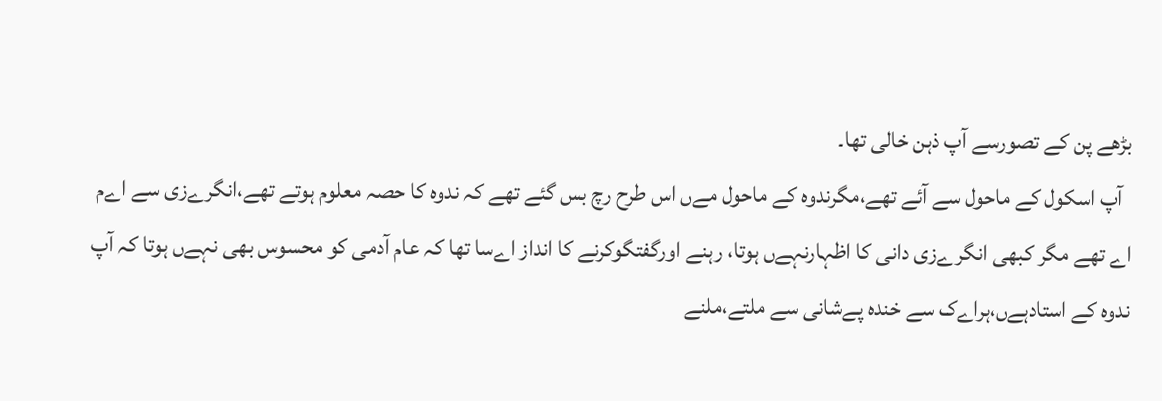بڑھے پن کے تصورسے آپ ذہن خالی تھا۔
  آپ اسکول کے ماحول سے آئے تھے،مگرندوہ کے ماحول مےں اس طرح رچ بس گئے تھے کہ ندوہ کا حصہ معلوم ہوتے تھے،انگرےزی سے اےم اے تھے مگر کبھی انگرےزی دانی کا اظہارنہےں ہوتا، رہنے اورگفتگوکرنے کا انداز اےسا تھا کہ عام آدمی کو محسوس بھی نہےں ہوتا کہ آپ ندوہ کے استادہےں،ہراےک سے خندہ پےشانی سے ملتے،ملنے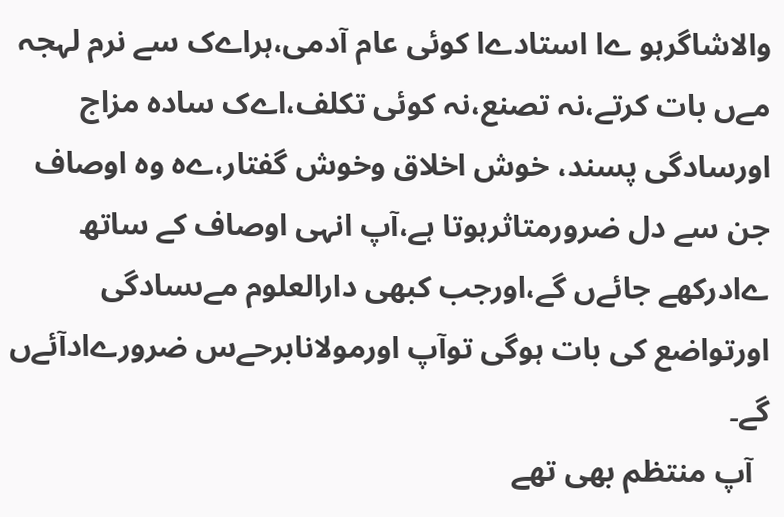والاشاگرہو ےا استادےا کوئی عام آدمی،ہراےک سے نرم لہجہ مےں بات کرتے،نہ تصنع،نہ کوئی تکلف،اےک سادہ مزاج اورسادگی پسند، خوش اخلاق وخوش گفتار،ےہ وہ اوصاف جن سے دل ضرورمتاثرہوتا ہے،آپ انہی اوصاف کے ساتھ ےادرکھے جائےں گے،اورجب کبھی دارالعلوم مےںسادگی اورتواضع کی بات ہوگی توآپ اورمولانابرحےس ضرورےادآئےں گے۔
  آپ منتظم بھی تھے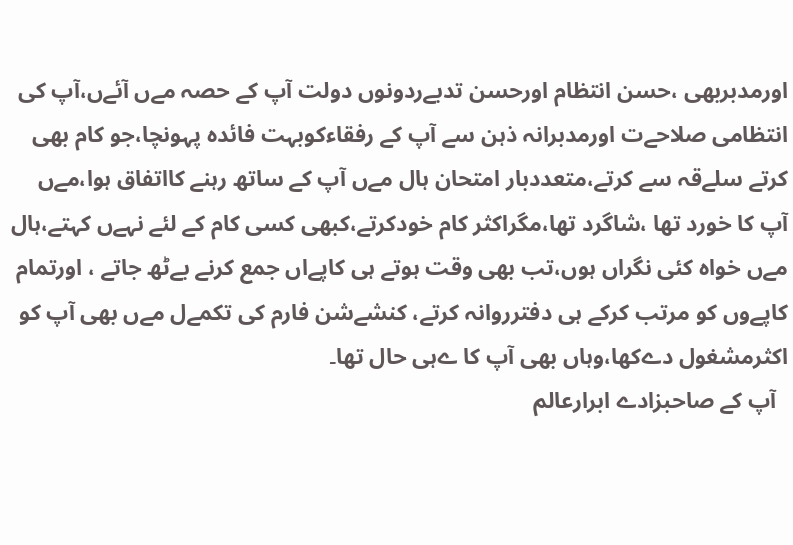اورمدبربھی ،حسن انتظام اورحسن تدبےردونوں دولت آپ کے حصہ مےں آئےں،آپ کی انتظامی صلاحےت اورمدبرانہ ذہن سے آپ کے رفقاءکوبہت فائدہ پہونچا،جو کام بھی کرتے سلےقہ سے کرتے،متعددبار امتحان ہال مےں آپ کے ساتھ رہنے کااتفاق ہوا،مےں آپ کا خورد تھا ،شاگرد تھا،مگراکثر کام خودکرتے،کبھی کسی کام کے لئے نہےں کہتے،ہال مےں خواہ کئی نگراں ہوں،تب بھی وقت ہوتے ہی کاپےاں جمع کرنے بےٹھ جاتے ، اورتمام کاپےوں کو مرتب کرکے ہی دفترروانہ کرتے، کنشےشن فارم کی تکمےل مےں بھی آپ کو اکثرمشغول دےکھا،وہاں بھی آپ کا ےہی حال تھا۔
  آپ کے صاحبزادے ابرارعالم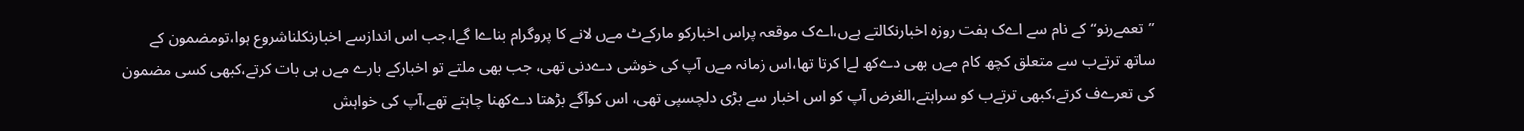”تعمےرنو“کے نام سے اےک ہفت روزہ اخبارنکالتے ہےں،اےک موقعہ پراس اخبارکو مارکےٹ مےں لانے کا پروگرام بناےا گےا،جب اس اندازسے اخبارنکلناشروع ہوا،تومضمون کے ساتھ ترتےب سے متعلق کچھ کام مےں بھی دےکھ لےا کرتا تھا،اس زمانہ مےں آپ کی خوشی دےدنی تھی، جب بھی ملتے تو اخبارکے بارے مےں ہی بات کرتے،کبھی کسی مضمون کی تعرےف کرتے،کبھی ترتےب کو سراہتے،الغرض آپ کو اس اخبار سے بڑی دلچسپی تھی، اس کوآگے بڑھتا دےکھنا چاہتے تھے،آپ کی خواہش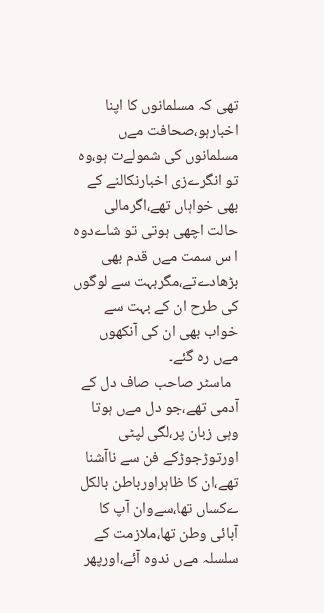تھی کہ مسلمانوں کا اپنا اخبارہو،صحافت مےں مسلمانوں کی شمولےت ہو،وہ تو انگرےزی اخبارنکالنے کے بھی خواہاں تھے،اگرمالی حالت اچھی ہوتی تو شاےدوہ ا س سمت مےں قدم بھی بڑھادےتے،مگربہت سے لوگوں کی طرح ان کے بہت سے خواب بھی ان کی آنکھوں مےں رہ گئے۔
  ماسٹر صاحب صاف دل کے آدمی تھے،جو دل مےں ہوتا وہی زبان پر،لگی لپٹی اورتوڑجوڑکے فن سے ناآشنا تھے،ان کا ظاہراورباطن بالکل ےکساں تھا،سےوان آپ کا آبائی وطن تھا،ملازمت کے سلسلہ مےں ندوہ آئے،اورپھر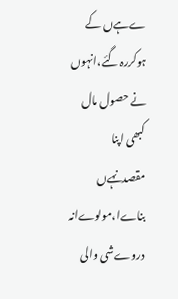ےہےں کے ہوکررہ گئے،انہوں نے حصول مال کبھی اپنا مقصدنہےں بناےا،مولوےانہ دروےشی والی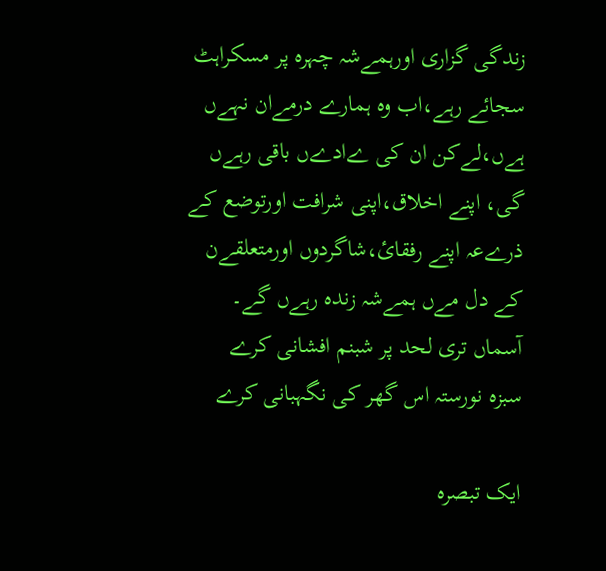زندگی گزاری اورہمےشہ چہرہ پر مسکراہٹ سجائے رہے،اب وہ ہمارے درمےان نہےں ہےں،لےکن ان کی ےادےں باقی رہےں گی، اپنے اخلاق،اپنی شرافت اورتوضع کے ذرےعہ اپنے رفقائ،شاگردوں اورمتعلقےن کے دل مےں ہمےشہ زندہ رہےں گے۔
آسماں تری لحد پر شبنم افشانی کرے
سبزہ نورستہ اس گھر کی نگہبانی کرے

ایک تبصرہ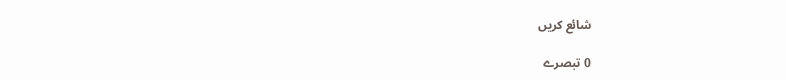شائع کریں

0 تبصرے